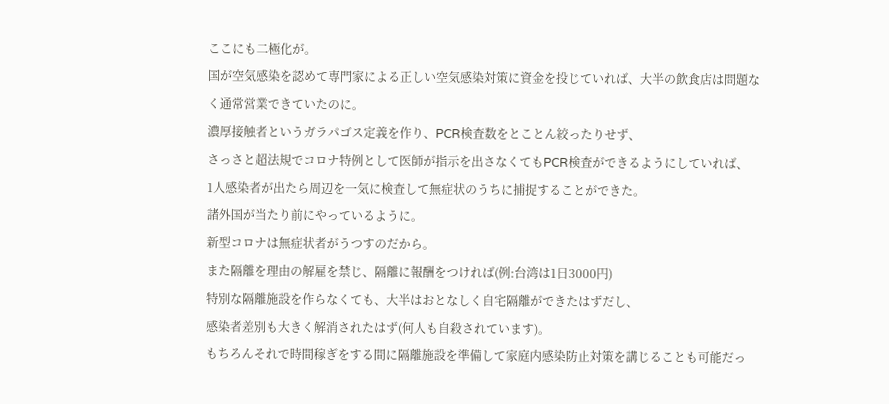ここにも二極化が。
国が空気感染を認めて専門家による正しい空気感染対策に資金を投じていれば、大半の飲食店は問題なく通常営業できていたのに。
濃厚接触者というガラパゴス定義を作り、PCR検査数をとことん絞ったりせず、
さっさと超法規でコロナ特例として医師が指示を出さなくてもPCR検査ができるようにしていれば、
1人感染者が出たら周辺を一気に検査して無症状のうちに捕捉することができた。
諸外国が当たり前にやっているように。
新型コロナは無症状者がうつすのだから。
また隔離を理由の解雇を禁じ、隔離に報酬をつければ(例:台湾は1日3000円)
特別な隔離施設を作らなくても、大半はおとなしく自宅隔離ができたはずだし、
感染者差別も大きく解消されたはず(何人も自殺されています)。
もちろんそれで時間稼ぎをする間に隔離施設を準備して家庭内感染防止対策を講じることも可能だっ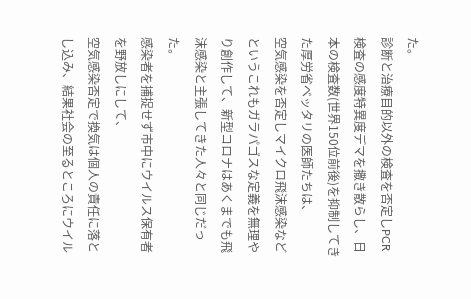た。
診断と治療目的以外の検査を否定しPCR検査の感度特異度デマを撒き散らし、日本の検査数(世界150位前後)を抑制してきた厚労省ベッタリの医師たちは、
空気感染を否定しマイクロ飛沫感染などというこれもガラパゴスな定義を無理やり創作して、新型コロナはあくまでも飛沫感染と主張してきた人々と同じだった。
感染者を捕捉せず市中にウイルス保有者を野放しにして、
空気感染否定で換気は個人の責任に落とし込み、結果社会の至るところにウイル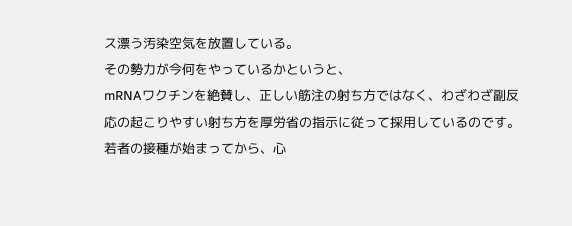ス漂う汚染空気を放置している。
その勢力が今何をやっているかというと、
mRNAワクチンを絶賛し、正しい筋注の射ち方ではなく、わざわざ副反応の起こりやすい射ち方を厚労省の指示に従って採用しているのです。
若者の接種が始まってから、心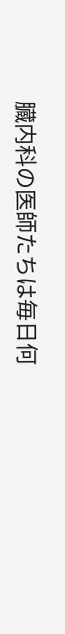臓内科の医師たちは毎日何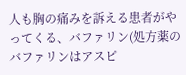人も胸の痛みを訴える患者がやってくる、バファリン(処方薬のバファリンはアスピ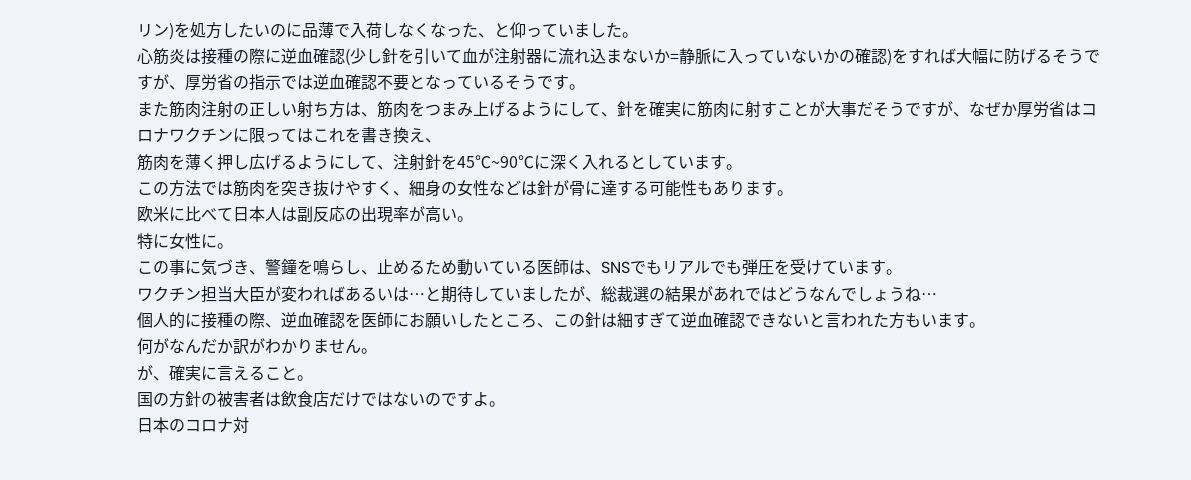リン)を処方したいのに品薄で入荷しなくなった、と仰っていました。
心筋炎は接種の際に逆血確認(少し針を引いて血が注射器に流れ込まないか=静脈に入っていないかの確認)をすれば大幅に防げるそうですが、厚労省の指示では逆血確認不要となっているそうです。
また筋肉注射の正しい射ち方は、筋肉をつまみ上げるようにして、針を確実に筋肉に射すことが大事だそうですが、なぜか厚労省はコロナワクチンに限ってはこれを書き換え、
筋肉を薄く押し広げるようにして、注射針を45℃~90℃に深く入れるとしています。
この方法では筋肉を突き抜けやすく、細身の女性などは針が骨に達する可能性もあります。
欧米に比べて日本人は副反応の出現率が高い。
特に女性に。
この事に気づき、警鐘を鳴らし、止めるため動いている医師は、SNSでもリアルでも弾圧を受けています。
ワクチン担当大臣が変わればあるいは…と期待していましたが、総裁選の結果があれではどうなんでしょうね…
個人的に接種の際、逆血確認を医師にお願いしたところ、この針は細すぎて逆血確認できないと言われた方もいます。
何がなんだか訳がわかりません。
が、確実に言えること。
国の方針の被害者は飲食店だけではないのですよ。
日本のコロナ対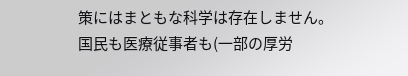策にはまともな科学は存在しません。
国民も医療従事者も(一部の厚労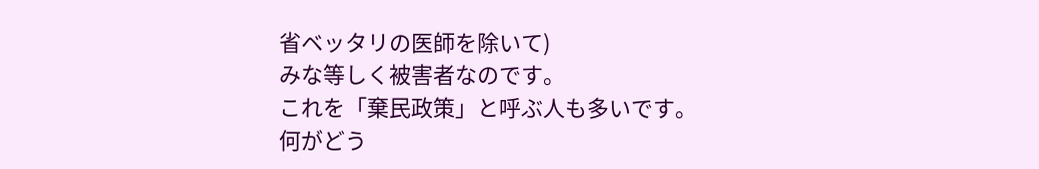省ベッタリの医師を除いて)
みな等しく被害者なのです。
これを「棄民政策」と呼ぶ人も多いです。
何がどう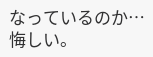なっているのか…悔しい。